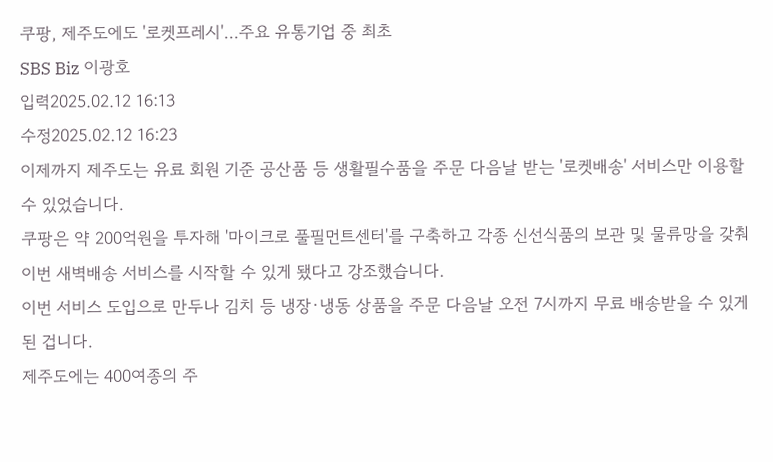쿠팡, 제주도에도 '로켓프레시'…주요 유통기업 중 최초
SBS Biz 이광호
입력2025.02.12 16:13
수정2025.02.12 16:23
이제까지 제주도는 유료 회원 기준 공산품 등 생활필수품을 주문 다음날 받는 '로켓배송' 서비스만 이용할 수 있었습니다.
쿠팡은 약 200억원을 투자해 '마이크로 풀필먼트센터'를 구축하고 각종 신선식품의 보관 및 물류망을 갖춰 이번 새벽배송 서비스를 시작할 수 있게 됐다고 강조했습니다.
이번 서비스 도입으로 만두나 김치 등 냉장·냉동 상품을 주문 다음날 오전 7시까지 무료 배송받을 수 있게 된 겁니다.
제주도에는 400여종의 주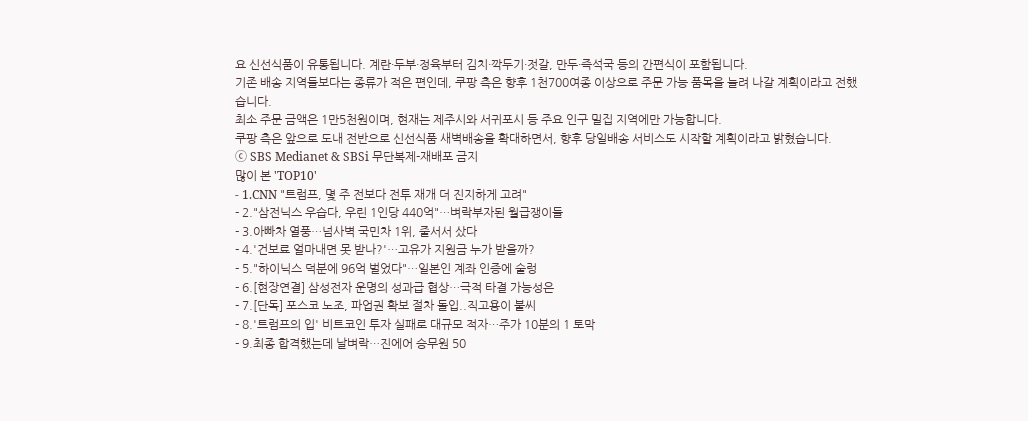요 신선식품이 유통됩니다. 계란·두부·정육부터 김치·깍두기·젓갈, 만두·즉석국 등의 간편식이 포함됩니다.
기존 배송 지역들보다는 종류가 적은 편인데, 쿠팡 측은 향후 1천700여종 이상으로 주문 가능 품목을 늘려 나갈 계획이라고 전했습니다.
최소 주문 금액은 1만5천원이며, 현재는 제주시와 서귀포시 등 주요 인구 밀집 지역에만 가능합니다.
쿠팡 측은 앞으로 도내 전반으로 신선식품 새벽배송을 확대하면서, 향후 당일배송 서비스도 시작할 계획이라고 밝혔습니다.
ⓒ SBS Medianet & SBSi 무단복제-재배포 금지
많이 본 'TOP10'
- 1.CNN "트럼프, 몇 주 전보다 전투 재개 더 진지하게 고려"
- 2."삼전닉스 우습다, 우린 1인당 440억"…벼락부자된 월급쟁이들
- 3.아빠차 열풍…넘사벽 국민차 1위, 줄서서 샀다
- 4.'건보료 얼마내면 못 받나?'…고유가 지원금 누가 받을까?
- 5."하이닉스 덕분에 96억 벌었다"…일본인 계좌 인증에 술렁
- 6.[현장연결] 삼성전자 운명의 성과급 협상…극적 타결 가능성은
- 7.[단독] 포스코 노조, 파업권 확보 절차 돌입..직고용이 불씨
- 8.'트럼프의 입' 비트코인 투자 실패로 대규모 적자…주가 10분의 1 토막
- 9.최종 합격했는데 날벼락…진에어 승무원 50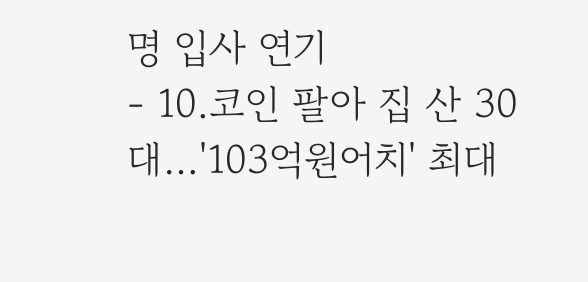명 입사 연기
- 10.코인 팔아 집 산 30대…'103억원어치' 최대